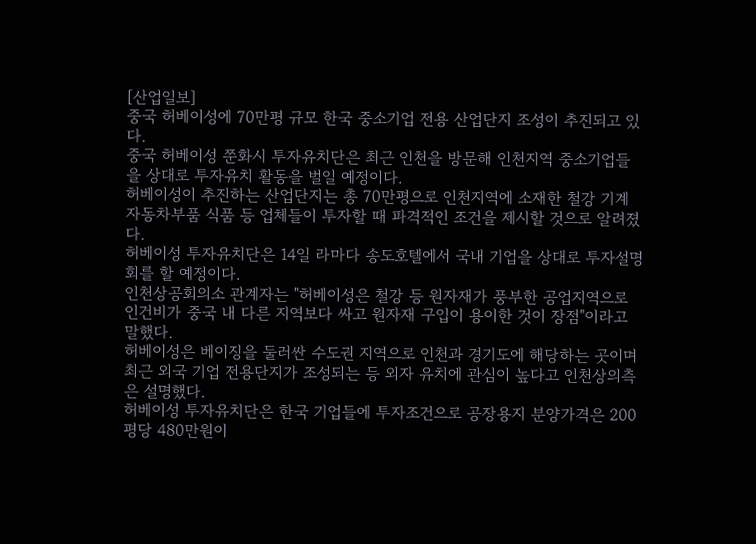[산업일보]
중국 허베이성에 70만평 규모 한국 중소기업 전용 산업단지 조성이 추진되고 있다.
중국 허베이성 쭌화시 투자유치단은 최근 인천을 방문해 인천지역 중소기업들을 상대로 투자유치 활동을 벌일 예정이다.
허베이성이 추진하는 산업단지는 총 70만평으로 인천지역에 소재한 철강 기계 자동차부품 식품 등 업체들이 투자할 때 파격적인 조건을 제시할 것으로 알려졌다.
허베이성 투자유치단은 14일 라마다 송도호텔에서 국내 기업을 상대로 투자설명회를 할 예정이다.
인천상공회의소 관계자는 "허베이성은 철강 등 원자재가 풍부한 공업지역으로 인건비가 중국 내 다른 지역보다 싸고 원자재 구입이 용이한 것이 장점"이라고 말했다.
허베이성은 베이징을 둘러싼 수도권 지역으로 인천과 경기도에 해당하는 곳이며 최근 외국 기업 전용단지가 조성되는 등 외자 유치에 관심이 높다고 인천상의측은 설명했다.
허베이성 투자유치단은 한국 기업들에 투자조건으로 공장용지 분양가격은 200평당 480만원이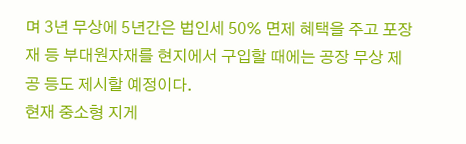며 3년 무상에 5년간은 법인세 50% 면제 혜택을 주고 포장재 등 부대원자재를 현지에서 구입할 때에는 공장 무상 제공 등도 제시할 예정이다.
현재 중소형 지게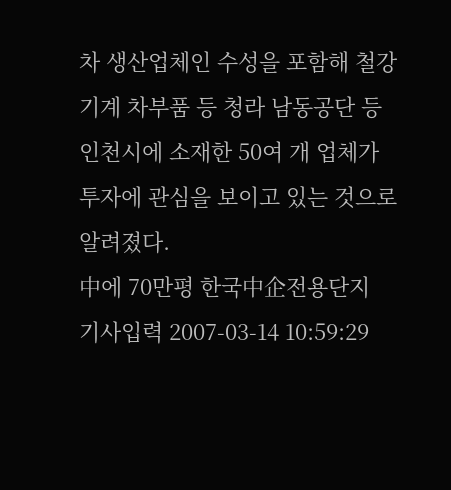차 생산업체인 수성을 포함해 철강 기계 차부품 등 청라 남동공단 등 인천시에 소재한 50여 개 업체가 투자에 관심을 보이고 있는 것으로 알려졌다.
中에 70만평 한국中企전용단지
기사입력 2007-03-14 10:59:29